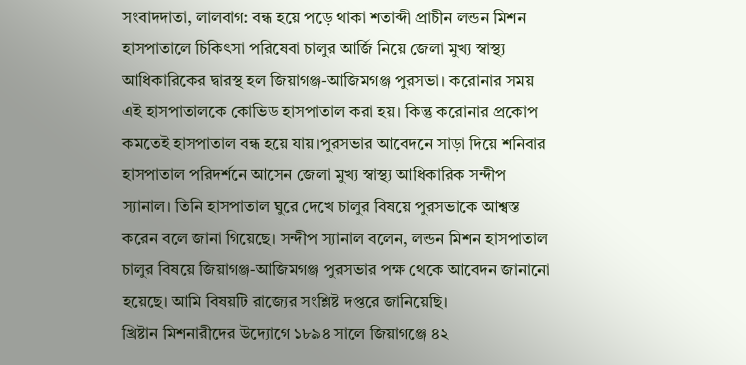সংবাদদাতা, লালবাগ: বন্ধ হয়ে পড়ে থাকা শতাব্দী প্রাচীন লন্ডন মিশন হাসপাতালে চিকিৎসা পরিষেবা চালুর আর্জি নিয়ে জেলা মুখ্য স্বাস্থ্য আধিকারিকের দ্বারস্থ হল জিয়াগঞ্জ-আজিমগঞ্জ পুরসভা। করোনার সময় এই হাসপাতালকে কোভিড হাসপাতাল করা হয়। কিন্তু করোনার প্রকোপ কমতেই হাসপাতাল বন্ধ হয়ে যায়।পুরসভার আবেদনে সাড়া দিয়ে শনিবার হাসপাতাল পরিদর্শনে আসেন জেলা মুখ্য স্বাস্থ্য আধিকারিক সন্দীপ স্যানাল। তিনি হাসপাতাল ঘুরে দেখে চালুর বিষয়ে পুরসভাকে আশ্বস্ত করেন বলে জানা গিয়েছে। সন্দীপ স্যানাল বলেন, লন্ডন মিশন হাসপাতাল চালুর বিষয়ে জিয়াগঞ্জ-আজিমগঞ্জ পুরসভার পক্ষ থেকে আবেদন জানানো হয়েছে। আমি বিষয়টি রাজ্যের সংশ্লিষ্ট দপ্তরে জানিয়েছি।
খ্রিষ্টান মিশনারীদের উদ্যোগে ১৮৯৪ সালে জিয়াগঞ্জে ৪২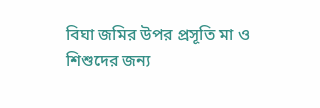বিঘা জমির উপর প্রসূতি মা ও শিশুদের জন্য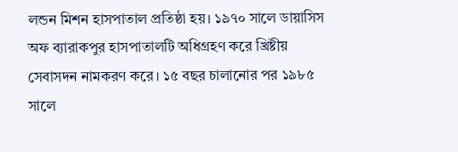লন্ডন মিশন হাসপাতাল প্রতিষ্ঠা হয়। ১৯৭০ সালে ডায়াসিস অফ ব্যারাকপুর হাসপাতালটি অধিগ্রহণ করে খ্রিষ্টীয় সেবাসদন নামকরণ করে। ১৫ বছর চালানোর পর ১৯৮৫ সালে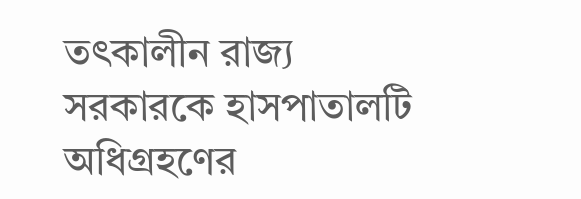তৎকালীন রাজ্য সরকারকে হাসপাতালটি অধিগ্রহণের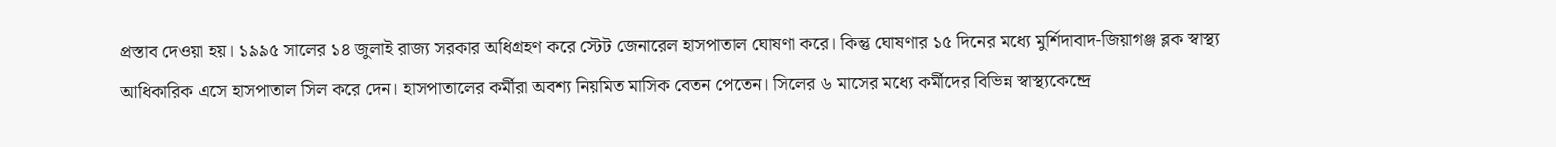প্রস্তাব দেওয়া হয়। ১৯৯৫ সালের ১৪ জুলাই রাজ্য সরকার অধিগ্রহণ করে স্টেট জেনারেল হাসপাতাল ঘোষণা করে। কিন্তু ঘোষণার ১৫ দিনের মধ্যে মুর্শিদাবাদ-জিয়াগঞ্জ ব্লক স্বাস্থ্য আধিকারিক এসে হাসপাতাল সিল করে দেন। হাসপাতালের কর্মীরা অবশ্য নিয়মিত মাসিক বেতন পেতেন। সিলের ৬ মাসের মধ্যে কর্মীদের বিভিন্ন স্বাস্থ্যকেন্দ্রে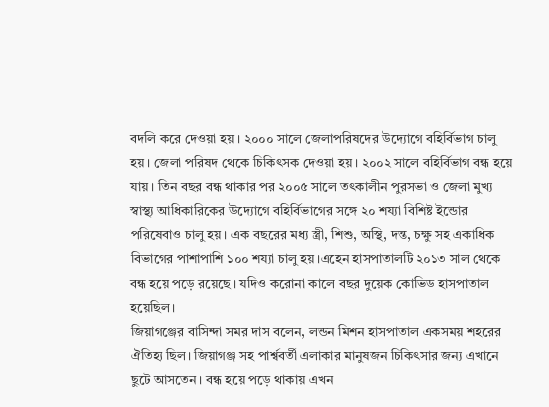বদলি করে দেওয়া হয়। ২০০০ সালে জেলাপরিষদের উদ্যোগে বহির্বিভাগ চালু হয়। জেলা পরিষদ থেকে চিকিৎসক দেওয়া হয়। ২০০২ সালে বহির্বিভাগ বন্ধ হয়ে যায়। তিন বছর বন্ধ থাকার পর ২০০৫ সালে তৎকালীন পুরসভা ও জেলা মুখ্য স্বাস্থ্য আধিকারিকের উদ্যোগে বহির্বিভাগের সঙ্গে ২০ শয্যা বিশিষ্ট ইন্ডোর পরিষেবাও চালু হয়। এক বছরের মধ্য স্ত্রী, শিশু, অস্থি, দন্ত, চক্ষু সহ একাধিক বিভাগের পাশাপাশি ১০০ শয্যা চালু হয়।এহেন হাসপাতালটি ২০১৩ সাল থেকে বন্ধ হয়ে পড়ে রয়েছে। যদিও করোনা কালে বছর দুয়েক কোভিড হাসপাতাল হয়েছিল।
জিয়াগঞ্জের বাসিন্দা সমর দাস বলেন, লন্ডন মিশন হাসপাতাল একসময় শহরের ঐতিহ্য ছিল। জিয়াগঞ্জ সহ পার্শ্ববর্তী এলাকার মানুষজন চিকিৎসার জন্য এখানে ছুটে আসতেন। বন্ধ হয়ে পড়ে থাকায় এখন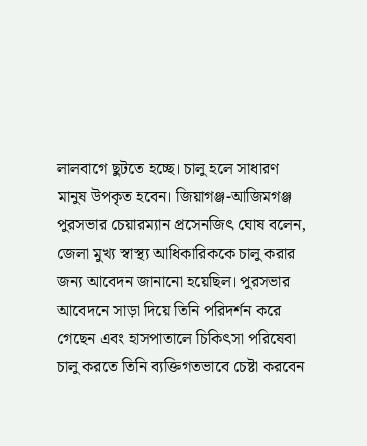লালবাগে ছুটতে হচ্ছে। চালু হলে সাধারণ মানুষ উপকৃত হবেন। জিয়াগঞ্জ-আজিমগঞ্জ পুরসভার চেয়ারম্যান প্রসেনজিৎ ঘোষ বলেন, জেলা মুখ্য স্বাস্থ্য আধিকারিককে চালু করার জন্য আবেদন জানানো হয়েছিল। পুরসভার আবেদনে সাড়া দিয়ে তিনি পরিদর্শন করে গেছেন এবং হাসপাতালে চিকিৎসা পরিষেবা চালু করতে তিনি ব্যক্তিগতভাবে চেষ্টা করবেন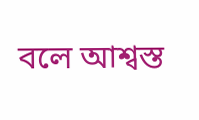বলে আশ্বস্ত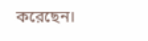করেছেন।